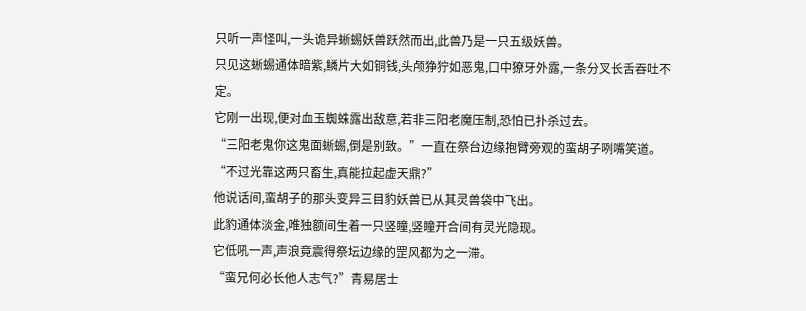只听一声怪叫,一头诡异蜥蜴妖兽跃然而出,此兽乃是一只五级妖兽。
只见这蜥蜴通体暗紫,鳞片大如铜钱,头颅狰狞如恶鬼,口中獠牙外露,一条分叉长舌吞吐不定。
它刚一出现,便对血玉蜘蛛露出敌意,若非三阳老魔压制,恐怕已扑杀过去。
“三阳老鬼你这鬼面蜥蜴,倒是别致。”一直在祭台边缘抱臂旁观的蛮胡子咧嘴笑道。
“不过光靠这两只畜生,真能拉起虚天鼎?”
他说话间,蛮胡子的那头变异三目豹妖兽已从其灵兽袋中飞出。
此豹通体淡金,唯独额间生着一只竖瞳,竖瞳开合间有灵光隐现。
它低吼一声,声浪竟震得祭坛边缘的罡风都为之一滞。
“蛮兄何必长他人志气?”青易居士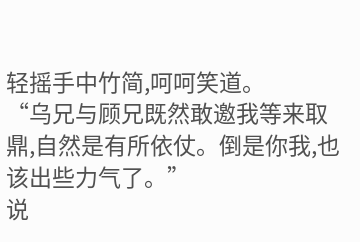轻摇手中竹简,呵呵笑道。
“乌兄与顾兄既然敢邀我等来取鼎,自然是有所依仗。倒是你我,也该出些力气了。”
说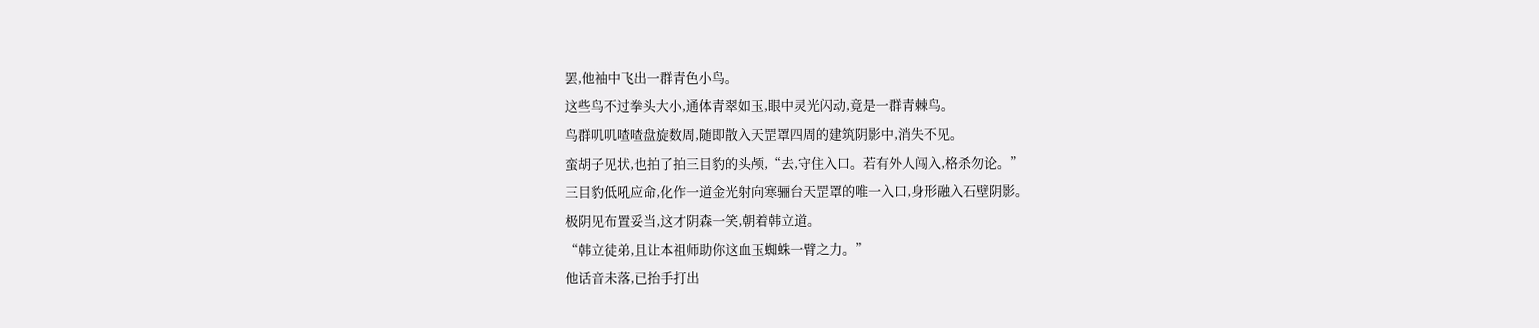罢,他袖中飞出一群青色小鸟。
这些鸟不过拳头大小,通体青翠如玉,眼中灵光闪动,竟是一群青棘鸟。
鸟群叽叽喳喳盘旋数周,随即散入天罡罩四周的建筑阴影中,消失不见。
蛮胡子见状,也拍了拍三目豹的头颅,“去,守住入口。若有外人闯入,格杀勿论。”
三目豹低吼应命,化作一道金光射向寒骊台天罡罩的唯一入口,身形融入石壁阴影。
极阴见布置妥当,这才阴森一笑,朝着韩立道。
“韩立徒弟,且让本祖师助你这血玉蜘蛛一臂之力。”
他话音未落,已抬手打出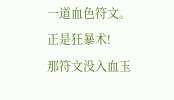一道血色符文。
正是狂暴术!
那符文没入血玉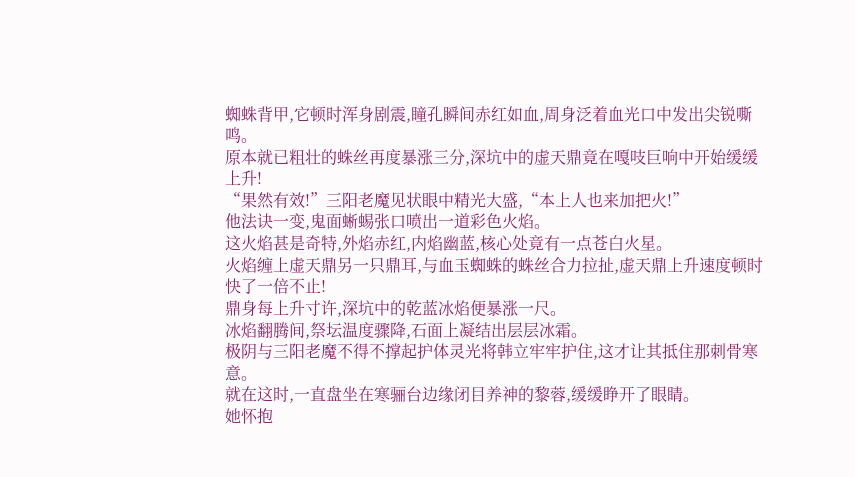蜘蛛背甲,它顿时浑身剧震,瞳孔瞬间赤红如血,周身泛着血光口中发出尖锐嘶鸣。
原本就已粗壮的蛛丝再度暴涨三分,深坑中的虚天鼎竟在嘎吱巨响中开始缓缓上升!
“果然有效!”三阳老魔见状眼中精光大盛,“本上人也来加把火!”
他法诀一变,鬼面蜥蜴张口喷出一道彩色火焰。
这火焰甚是奇特,外焰赤红,内焰幽蓝,核心处竟有一点苍白火星。
火焰缠上虚天鼎另一只鼎耳,与血玉蜘蛛的蛛丝合力拉扯,虚天鼎上升速度顿时快了一倍不止!
鼎身每上升寸许,深坑中的乾蓝冰焰便暴涨一尺。
冰焰翻腾间,祭坛温度骤降,石面上凝结出层层冰霜。
极阴与三阳老魔不得不撑起护体灵光将韩立牢牢护住,这才让其抵住那刺骨寒意。
就在这时,一直盘坐在寒骊台边缘闭目养神的黎蓉,缓缓睁开了眼睛。
她怀抱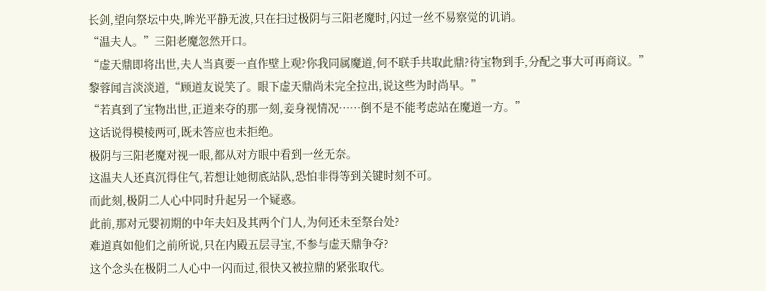长剑,望向祭坛中央,眸光平静无波,只在扫过极阴与三阳老魔时,闪过一丝不易察觉的讥诮。
“温夫人。”三阳老魔忽然开口。
“虚天鼎即将出世,夫人当真要一直作壁上观?你我同属魔道,何不联手共取此鼎?待宝物到手,分配之事大可再商议。”
黎蓉闻言淡淡道,“顾道友说笑了。眼下虚天鼎尚未完全拉出,说这些为时尚早。”
“若真到了宝物出世,正道来夺的那一刻,妾身视情况……倒不是不能考虑站在魔道一方。”
这话说得模棱两可,既未答应也未拒绝。
极阴与三阳老魔对视一眼,都从对方眼中看到一丝无奈。
这温夫人还真沉得住气,若想让她彻底站队,恐怕非得等到关键时刻不可。
而此刻,极阴二人心中同时升起另一个疑惑。
此前,那对元婴初期的中年夫妇及其两个门人,为何还未至祭台处?
难道真如他们之前所说,只在内殿五层寻宝,不参与虚天鼎争夺?
这个念头在极阴二人心中一闪而过,很快又被拉鼎的紧张取代。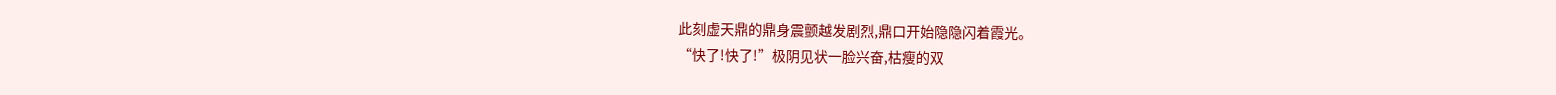此刻虚天鼎的鼎身震颤越发剧烈,鼎口开始隐隐闪着霞光。
“快了!快了!”极阴见状一脸兴奋,枯瘦的双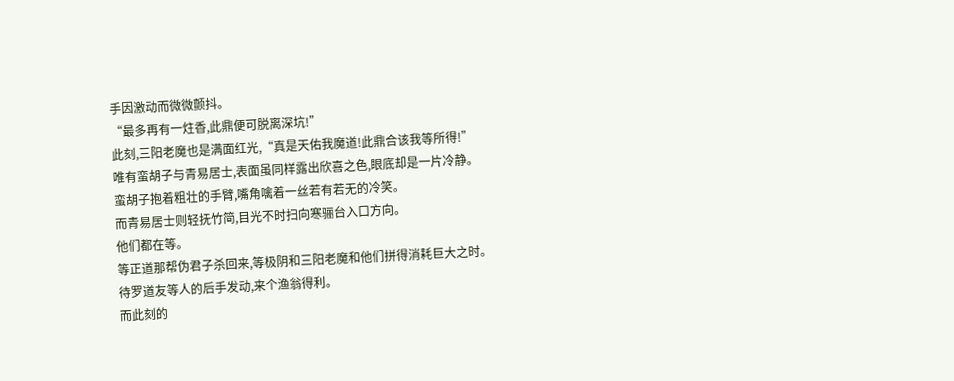手因激动而微微颤抖。
“最多再有一炷香,此鼎便可脱离深坑!”
此刻,三阳老魔也是满面红光,“真是天佑我魔道!此鼎合该我等所得!”
唯有蛮胡子与青易居士,表面虽同样露出欣喜之色,眼底却是一片冷静。
蛮胡子抱着粗壮的手臂,嘴角噙着一丝若有若无的冷笑。
而青易居士则轻抚竹简,目光不时扫向寒骊台入口方向。
他们都在等。
等正道那帮伪君子杀回来,等极阴和三阳老魔和他们拼得消耗巨大之时。
待罗道友等人的后手发动,来个渔翁得利。
而此刻的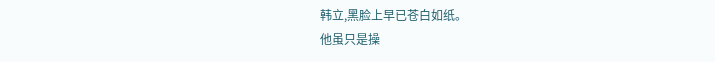韩立,黑脸上早已苍白如纸。
他虽只是操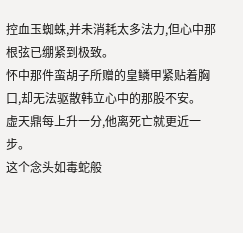控血玉蜘蛛,并未消耗太多法力,但心中那根弦已绷紧到极致。
怀中那件蛮胡子所赠的皇鳞甲紧贴着胸口,却无法驱散韩立心中的那股不安。
虚天鼎每上升一分,他离死亡就更近一步。
这个念头如毒蛇般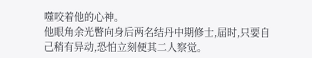噬咬着他的心神。
他眼角余光瞥向身后两名结丹中期修士,届时,只要自己稍有异动,恐怕立刻便其二人察觉。